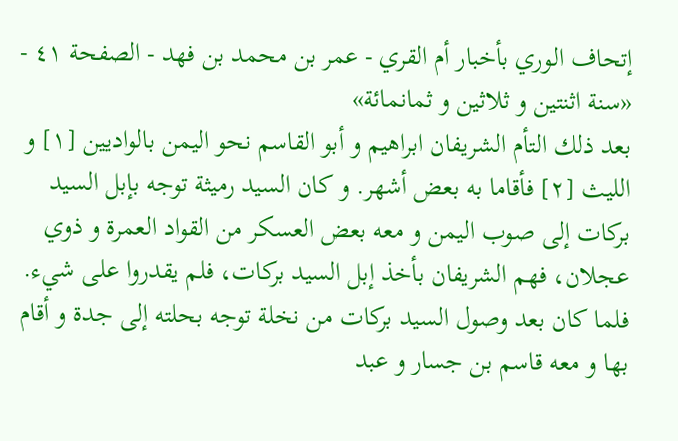إتحاف الوري بأخبار أم القري - عمر بن محمد بن فهد - الصفحة ٤١ - «سنة اثنتين و ثلاثين و ثمانمائة»
بعد ذلك التأم الشريفان ابراهيم و أبو القاسم نحو اليمن بالواديين [١] و الليث [٢] فأقاما به بعض أشهر. و كان السيد رميثة توجه بإبل السيد بركات إلى صوب اليمن و معه بعض العسكر من القواد العمرة و ذوي عجلان، فهم الشريفان بأخذ إبل السيد بركات، فلم يقدروا على شيء.
فلما كان بعد وصول السيد بركات من نخلة توجه بحلته إلى جدة و أقام بها و معه قاسم بن جسار و عبد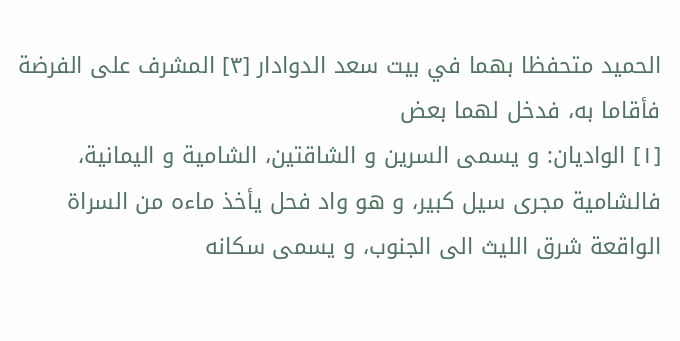الحميد متحفظا بهما في بيت سعد الدوادار [٣] المشرف على الفرضة فأقاما به، فدخل لهما بعض
[١] الواديان: و يسمى السرين و الشاقتين، الشامية و اليمانية، فالشامية مجرى سيل كبير، و هو واد فحل يأخذ ماءه من السراة الواقعة شرق الليث الى الجنوب، و يسمى سكانه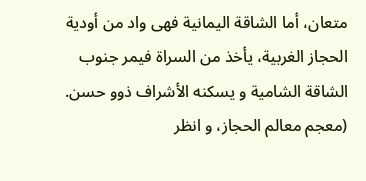متعان، أما الشاقة اليمانية فهى واد من أودية الحجاز الغربية، يأخذ من السراة فيمر جنوب الشاقة الشامية و يسكنه الأشراف ذوو حسن.
(معجم معالم الحجاز، و انظر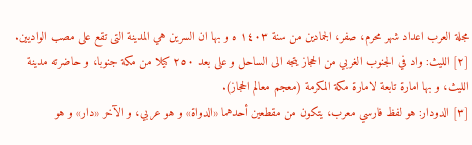مجلة العرب اعداد شهر محرم، صفر، الجمادين من سنة ١٤٠٣ ه و بها ان السرين هي المدينة التى تقع على مصب الواديين.
[٢] الليث: واد في الجنوب الغربي من الحجاز يتجه الى الساحل و على بعد ٢٥٠ كيلا من مكة جنوبا، و حاضرته مدينة الليث، و بها امارة تابعة لامارة مكة المكرمة (معجم معالم الحجاز).
[٣] الدودار: هو لفظ فارسي معرب، يتكون من مقطعين أحدهما «الدواة» و هو عربي، و الآخر «دار» و هو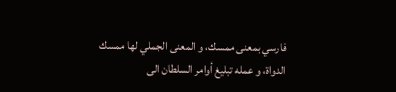فارسي بمعنى ممسك، و المعنى الجملي لها ممسك الدواة، و عمله تبليغ أوامر السلطان الى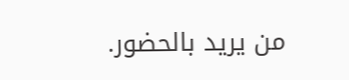من يريد بالحضور.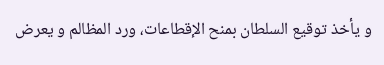و يأخذ توقيع السلطان بمنح الإقطاعات، ورد المظالم و يعرض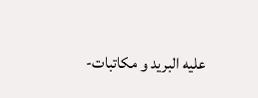عليه البريد و مكاتبات-